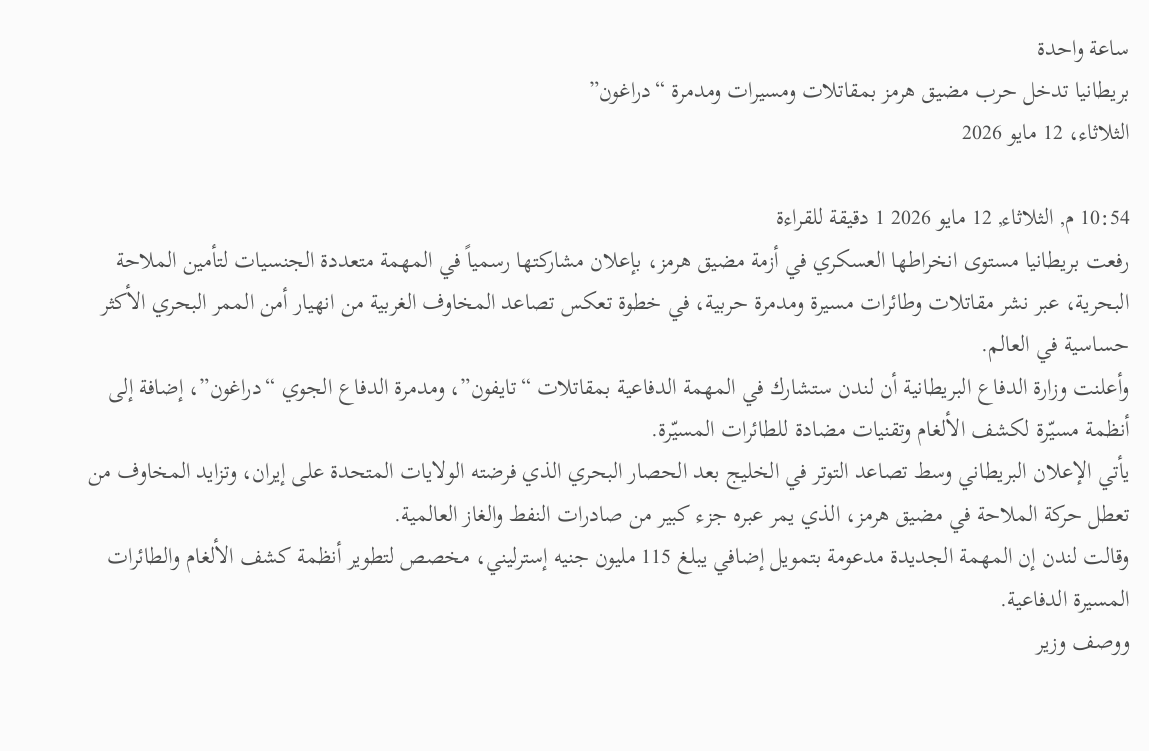ساعة واحدة
بريطانيا تدخل حرب مضيق هرمز بمقاتلات ومسيرات ومدمرة “دراغون”
الثلاثاء، 12 مايو 2026

10:54 م, الثلاثاء, 12 مايو 2026 1 دقيقة للقراءة
رفعت بريطانيا مستوى انخراطها العسكري في أزمة مضيق هرمز، بإعلان مشاركتها رسمياً في المهمة متعددة الجنسيات لتأمين الملاحة البحرية، عبر نشر مقاتلات وطائرات مسيرة ومدمرة حربية، في خطوة تعكس تصاعد المخاوف الغربية من انهيار أمن الممر البحري الأكثر حساسية في العالم.
وأعلنت وزارة الدفاع البريطانية أن لندن ستشارك في المهمة الدفاعية بمقاتلات “تايفون”، ومدمرة الدفاع الجوي “دراغون”، إضافة إلى أنظمة مسيّرة لكشف الألغام وتقنيات مضادة للطائرات المسيّرة.
يأتي الإعلان البريطاني وسط تصاعد التوتر في الخليج بعد الحصار البحري الذي فرضته الولايات المتحدة على إيران، وتزايد المخاوف من تعطل حركة الملاحة في مضيق هرمز، الذي يمر عبره جزء كبير من صادرات النفط والغاز العالمية.
وقالت لندن إن المهمة الجديدة مدعومة بتمويل إضافي يبلغ 115 مليون جنيه إسترليني، مخصص لتطوير أنظمة كشف الألغام والطائرات المسيرة الدفاعية.
ووصف وزير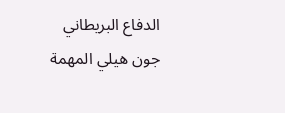الدفاع البريطاني جون هيلي المهمة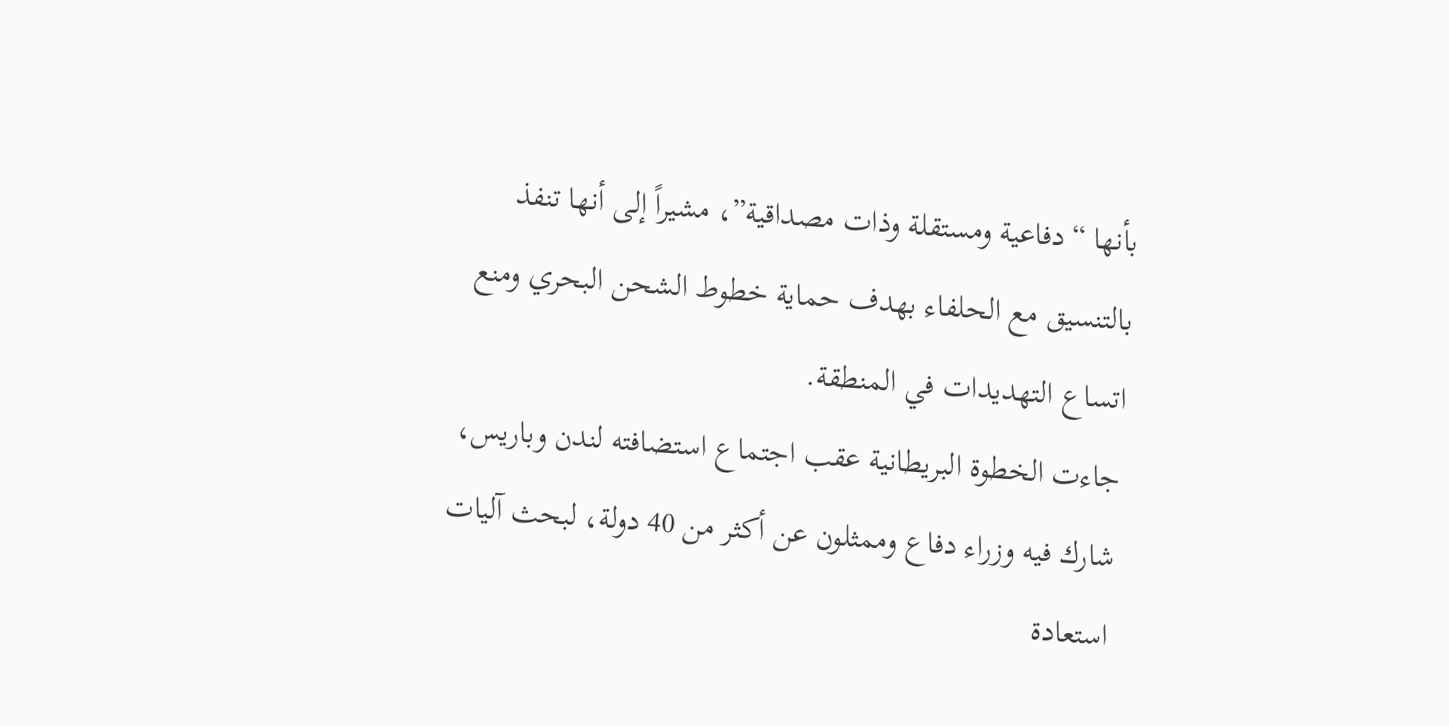بأنها “دفاعية ومستقلة وذات مصداقية”، مشيراً إلى أنها تنفذ بالتنسيق مع الحلفاء بهدف حماية خطوط الشحن البحري ومنع اتساع التهديدات في المنطقة.
جاءت الخطوة البريطانية عقب اجتماع استضافته لندن وباريس، شارك فيه وزراء دفاع وممثلون عن أكثر من 40 دولة، لبحث آليات استعادة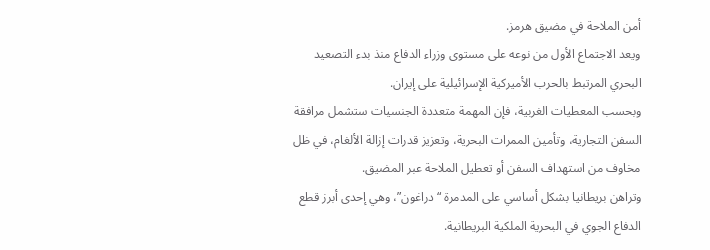أمن الملاحة في مضيق هرمز.
ويعد الاجتماع الأول من نوعه على مستوى وزراء الدفاع منذ بدء التصعيد البحري المرتبط بالحرب الأميركية الإسرائيلية على إيران.
وبحسب المعطيات الغربية، فإن المهمة متعددة الجنسيات ستشمل مرافقة السفن التجارية، وتأمين الممرات البحرية، وتعزيز قدرات إزالة الألغام، في ظل مخاوف من استهداف السفن أو تعطيل الملاحة عبر المضيق.
وتراهن بريطانيا بشكل أساسي على المدمرة “دراغون”، وهي إحدى أبرز قطع الدفاع الجوي في البحرية الملكية البريطانية.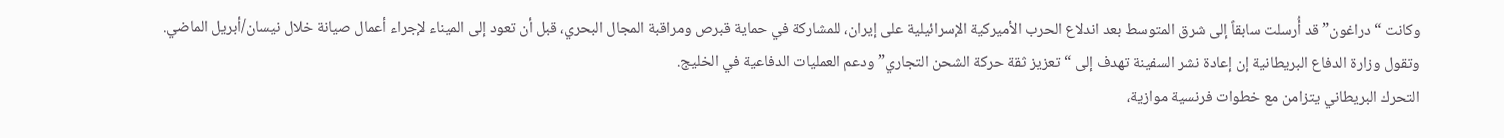وكانت “دراغون” قد أُرسلت سابقاً إلى شرق المتوسط بعد اندلاع الحرب الأميركية الإسرائيلية على إيران، للمشاركة في حماية قبرص ومراقبة المجال البحري، قبل أن تعود إلى الميناء لإجراء أعمال صيانة خلال نيسان/أبريل الماضي.
وتقول وزارة الدفاع البريطانية إن إعادة نشر السفينة تهدف إلى “تعزيز ثقة حركة الشحن التجاري” ودعم العمليات الدفاعية في الخليج.
التحرك البريطاني يتزامن مع خطوات فرنسية موازية،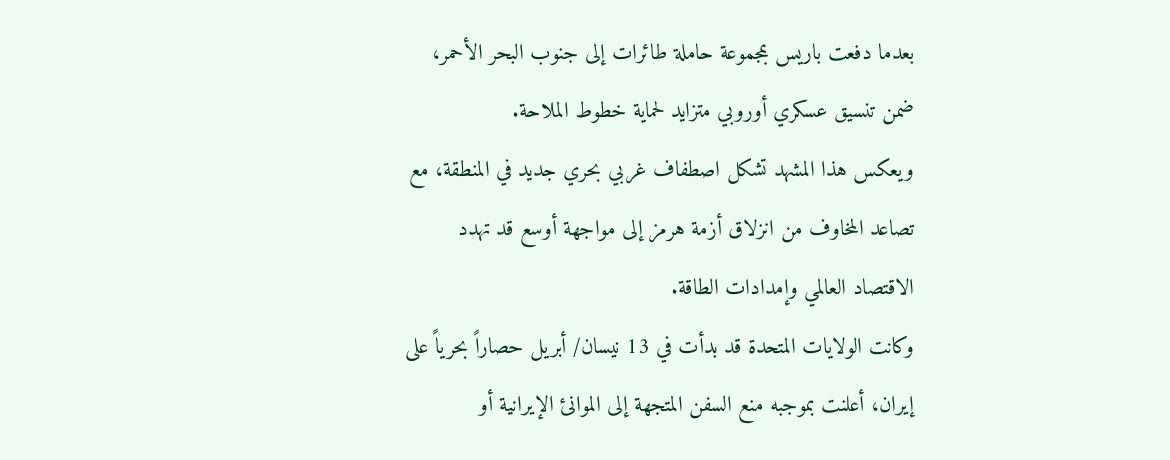بعدما دفعت باريس بمجموعة حاملة طائرات إلى جنوب البحر الأحمر، ضمن تنسيق عسكري أوروبي متزايد لحماية خطوط الملاحة.
ويعكس هذا المشهد تشكل اصطفاف غربي بحري جديد في المنطقة، مع تصاعد المخاوف من انزلاق أزمة هرمز إلى مواجهة أوسع قد تهدد الاقتصاد العالمي وإمدادات الطاقة.
وكانت الولايات المتحدة قد بدأت في 13 نيسان/ أبريل حصاراً بحرياً على إيران، أعلنت بموجبه منع السفن المتجهة إلى الموانئ الإيرانية أو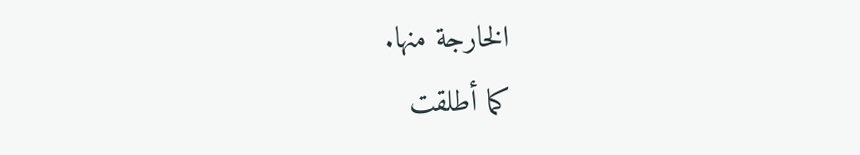الخارجة منها.
كما أطلقت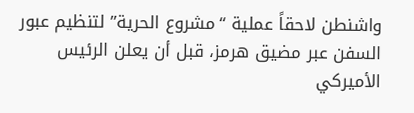واشنطن لاحقاً عملية “مشروع الحرية” لتنظيم عبور السفن عبر مضيق هرمز، قبل أن يعلن الرئيس الأميركي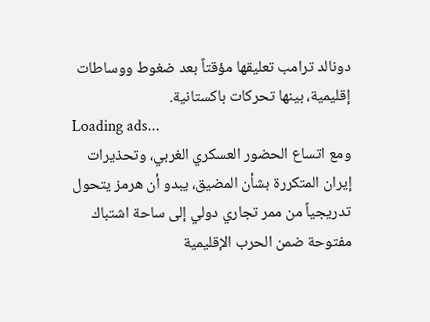دونالد ترامب تعليقها مؤقتاً بعد ضغوط ووساطات إقليمية، بينها تحركات باكستانية.
Loading ads...
ومع اتساع الحضور العسكري الغربي، وتحذيرات إيران المتكررة بشأن المضيق، يبدو أن هرمز يتحول تدريجياً من ممر تجاري دولي إلى ساحة اشتباك مفتوحة ضمن الحرب الإقليمية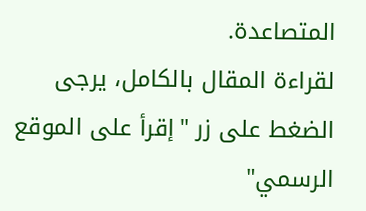المتصاعدة.
لقراءة المقال بالكامل، يرجى الضغط على زر "إقرأ على الموقع الرسمي"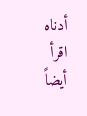أدناه
اقرأ أيضاً